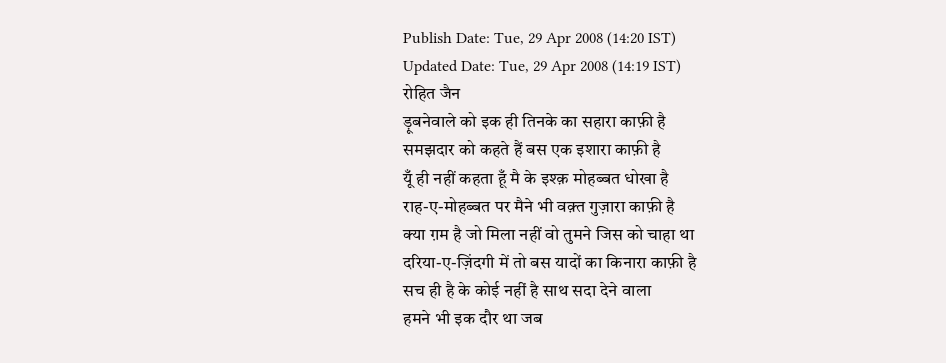Publish Date: Tue, 29 Apr 2008 (14:20 IST)
Updated Date: Tue, 29 Apr 2008 (14:19 IST)
रोहित जैन
ड़ूबनेवाले को इक ही तिनके का सहारा काफ़ी है
समझदार को कहते हैं बस एक इशारा काफ़ी है
यूँ ही नहीं कहता हूँ मै के इश्क़ मोहब्बत धोखा है
राह-ए-मोहब्बत पर मैने भी वक़्त गुज़ारा काफ़ी है
क्या ग़म है जो मिला नहीं वो तुमने जिस को चाहा था
दरिया-ए-ज़िंदगी में तो बस यादों का किनारा काफ़ी है
सच ही है के कोई नहीं है साथ सदा देने वाला
हमने भी इक दौर था जब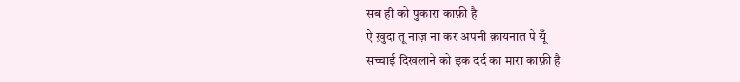सब ही को पुकारा काफ़ी है
ऐ ख़ुदा तू नाज़ ना कर अपनी क़ायनात पे यूँ
सच्चाई दिखलाने को इक दर्द का मारा काफ़ी है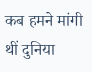कब हमने मांगी थीं दुनिया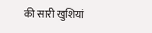की सारी खुशियां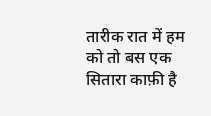तारीक रात में हम को तो बस एक सितारा काफ़ी है